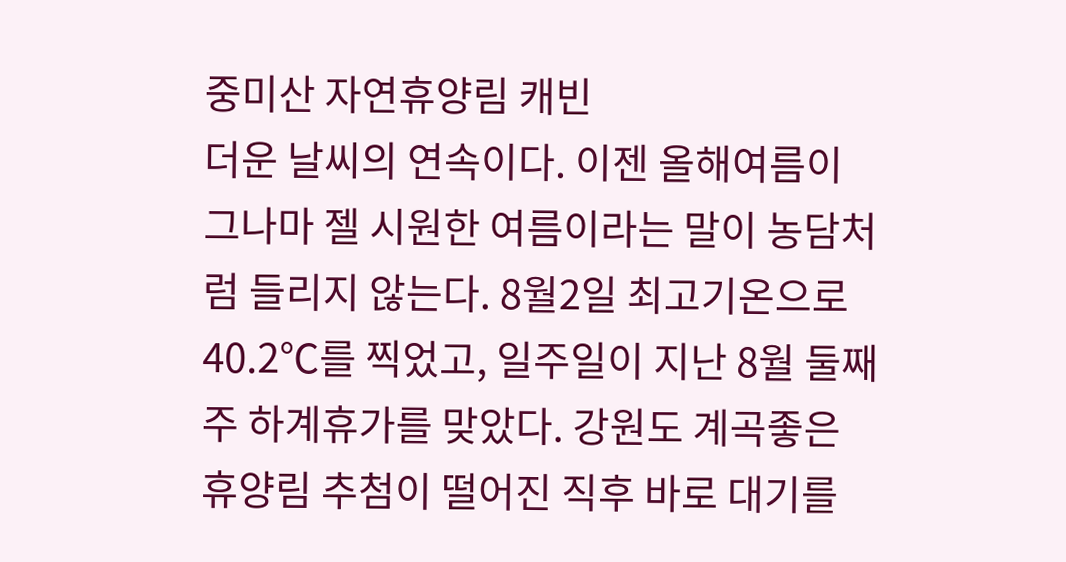중미산 자연휴양림 캐빈
더운 날씨의 연속이다. 이젠 올해여름이 그나마 젤 시원한 여름이라는 말이 농담처럼 들리지 않는다. 8월2일 최고기온으로40.2℃를 찍었고, 일주일이 지난 8월 둘째주 하계휴가를 맞았다. 강원도 계곡좋은 휴양림 추첨이 떨어진 직후 바로 대기를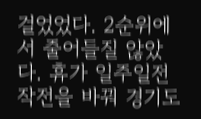걸었었다. 2순위에서 줄어들질 않았다. 휴가 일주일전 작전을 바꿔 경기도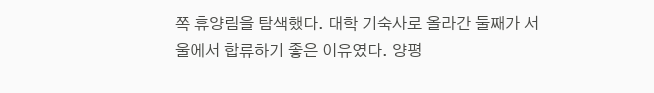쪽 휴양림을 탐색했다. 대학 기숙사로 올라간 둘째가 서울에서 합류하기 좋은 이유였다. 양평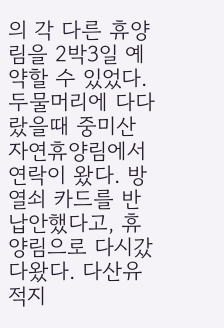의 각 다른 휴양림을 2박3일 예약할 수 있었다. 두물머리에 다다랐을때 중미산 자연휴양림에서 연락이 왔다. 방열쇠 카드를 반납안했다고, 휴양림으로 다시갔다왔다. 다산유적지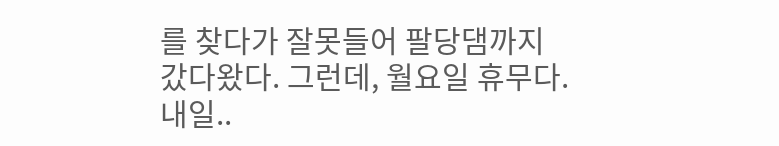를 찾다가 잘못들어 팔당댐까지 갔다왔다. 그런데, 월요일 휴무다. 내일..